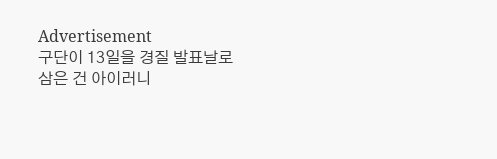Advertisement
구단이 13일을 경질 발표날로 삼은 건 아이러니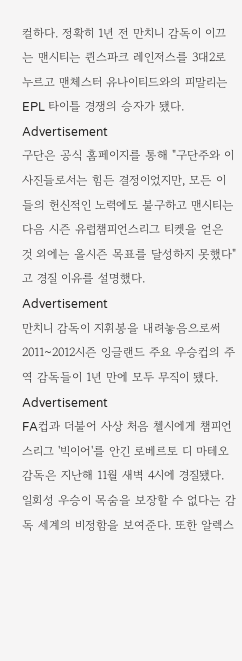컬하다. 정확히 1년 전 만치니 감독이 이끄는 맨시티는 퀸스파크 레인저스를 3대2로 누르고 맨체스터 유나이티드와의 피말리는 EPL 타이틀 경쟁의 승자가 됐다.
Advertisement
구단은 공식 홈페이지를 통해 "구단주와 이사진들로서는 힘든 결정이었지만, 모든 이들의 헌신적인 노력에도 불구하고 맨시티는 다음 시즌 유럽챔피언스리그 티켓을 얻은 것 외에는 올시즌 목표를 달성하지 못했다"고 경질 이유를 설명했다.
Advertisement
만치니 감독이 지휘봉을 내려놓음으로써 2011~2012시즌 잉글랜드 주요 우승컵의 주역 감독들이 1년 만에 모두 무직이 됐다.
Advertisement
FA컵과 더불어 사상 처음 첼시에게 챔피언스리그 '빅이어'를 안긴 로베르토 디 마테오 감독은 지난해 11월 새벽 4시에 경질됐다.
일회성 우승이 목숨을 보장할 수 없다는 감독 세계의 비정함을 보여준다. 또한 알렉스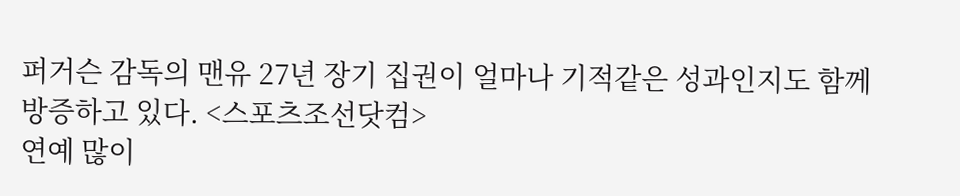퍼거슨 감독의 맨유 27년 장기 집권이 얼마나 기적같은 성과인지도 함께 방증하고 있다. <스포츠조선닷컴>
연예 많이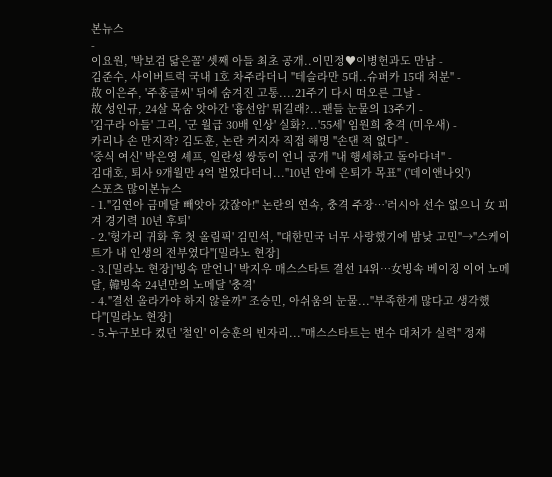본뉴스
-
이요원, '박보검 닮은꼴' 셋째 아들 최초 공개..이민정♥이병헌과도 만남 -
김준수, 사이버트럭 국내 1호 차주라더니 "테슬라만 5대..슈퍼카 15대 처분" -
故 이은주, '주홍글씨' 뒤에 숨겨진 고통....21주기 다시 떠오른 그날 -
故 성인규, 24살 목숨 앗아간 '흉선암' 뭐길래?...팬들 눈물의 13주기 -
'김구라 아들' 그리, '군 월급 30배 인상' 실화?...'55세' 임원희 충격 (미우새) -
카리나 손 만지작? 김도훈, 논란 커지자 직접 해명 "손댄 적 없다" -
'중식 여신' 박은영 셰프, 일란성 쌍둥이 언니 공개 "내 행세하고 돌아다녀" -
김대호, 퇴사 9개월만 4억 벌었다더니..."10년 안에 은퇴가 목표" ('데이앤나잇')
스포츠 많이본뉴스
- 1."김연아 금메달 빼앗아 갔잖아!" 논란의 연속, 충격 주장…'러시아 선수 없으니 女 피겨 경기력 10년 후퇴'
- 2.'헝가리 귀화 후 첫 올림픽' 김민석, "대한민국 너무 사랑했기에 밤낮 고민"→"스케이트가 내 인생의 전부였다"[밀라노 현장]
- 3.[밀라노 현장]'빙속 맏언니' 박지우 매스스타트 결선 14위…女빙속 베이징 이어 노메달, 韓빙속 24년만의 노메달 '충격'
- 4."결선 올라가야 하지 않을까" 조승민, 아쉬움의 눈물..."부족한게 많다고 생각했다"[밀라노 현장]
- 5.누구보다 컸던 '철인' 이승훈의 빈자리..."매스스타트는 변수 대처가 실력" 정재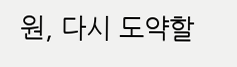원, 다시 도약할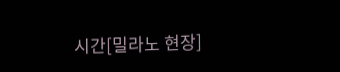시간[밀라노 현장]